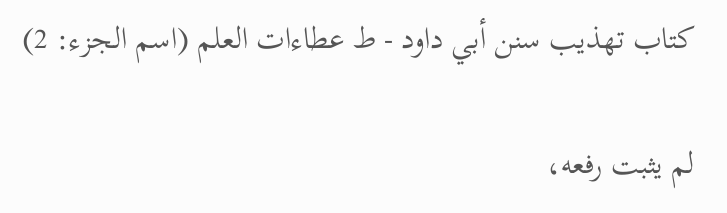كتاب تهذيب سنن أبي داود - ط عطاءات العلم (اسم الجزء: 2)

لم يثبت رفعه،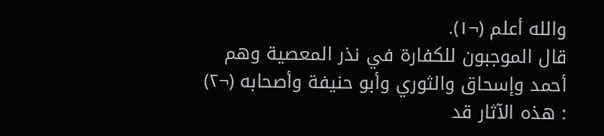والله أعلم (¬١).
قال الموجبون للكفارة في نذر المعصية وهم أحمد وإسحاق والثوري وأبو حنيفة وأصحابه (¬٢) : هذه الآثار قد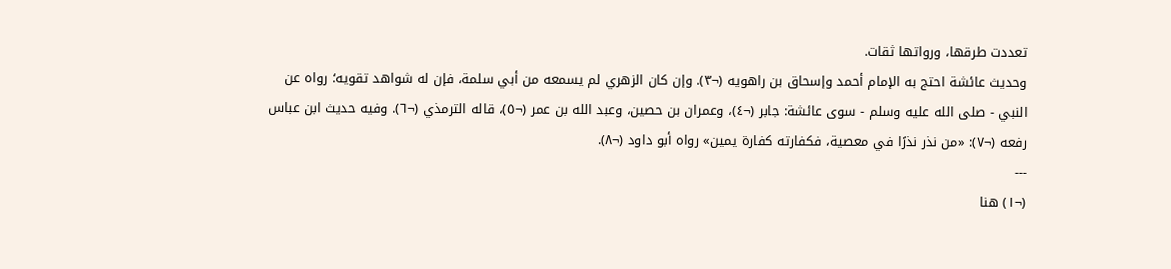تعددت طرقها، ورواتها ثقات.
وحديث عائشة احتج به الإمام أحمد وإسحاق بن راهويه (¬٣). وإن كان الزهري لم يسمعه من أبي سلمة، فإن له شواهد تقويه؛ رواه عن النبي - صلى الله عليه وسلم - سوى عائشة: جابر (¬٤)، وعمران بن حصين، وعبد الله بن عمر (¬٥)، قاله الترمذي (¬٦). وفيه حديث ابن عباس رفعه (¬٧): «من نذر نذرًا في معصية، فكفارته كفارة يمين» رواه أبو داود (¬٨).
---
(¬١) هنا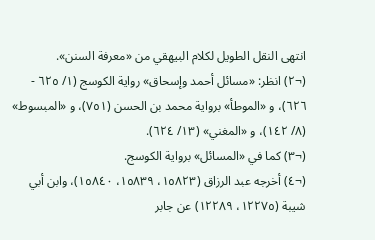انتهى النقل الطويل لكلام البيهقي من «معرفة السنن».
(¬٢) انظر: «مسائل أحمد وإسحاق» رواية الكوسج (١/ ٦٢٥ - ٦٢٦)، و «الموطأ» برواية محمد بن الحسن (٧٥١)، و «المبسوط» (٨/ ١٤٢)، و «المغني» (١٣/ ٦٢٤).
(¬٣) كما في «المسائل» برواية الكوسج.
(¬٤) أخرجه عبد الرزاق (١٥٨٢٣، ١٥٨٣٩، ١٥٨٤٠)، وابن أبي شيبة (١٢٢٧٥، ١٢٢٨٩) عن جابر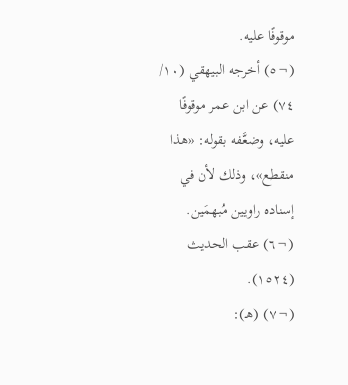موقوفًا عليه.
(¬٥) أخرجه البيهقي (١٠/ ٧٤) عن ابن عمر موقوفًا عليه، وضعَّفه بقوله: «هذا منقطع»، وذلك لأن في إسناده راويين مُبهمَين.
(¬٦) عقب الحديث (١٥٢٤).
(¬٧) (هـ):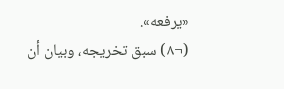«يرفعه».
(¬٨) سبق تخريجه، وبيان أن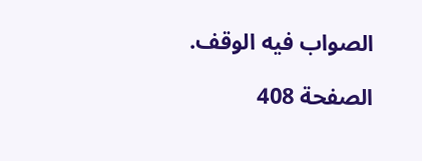الصواب فيه الوقف.

الصفحة 408